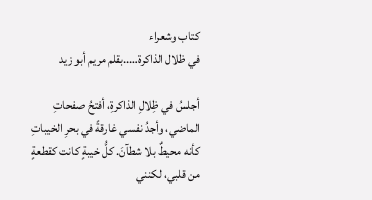كتاب وشعراء
في ظلال الذاكرة…..بقلم مريم أبو زيد

أجلسُ في ظِلالِ الذاكرةِ، أفتحُ صفحاتِ الماضي، وأجدُ نفسي غارقةً في بحرِ الخيباتِ كأنه محيطٌ بلا شطآنَ. كلُّ خيبةٍ كانت كقطعةٍ من قلبي، لكنني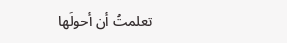تعلمتُ أن أحولَها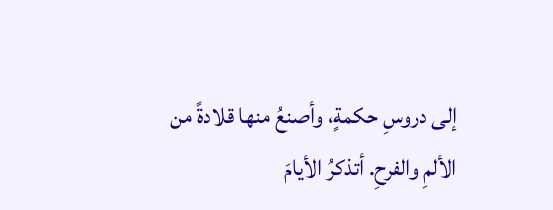إلى دروسِ حكمةٍ، وأصنعُ منها قلادةً من الألمِ والفرحِ. أتذكرُ الأيامَ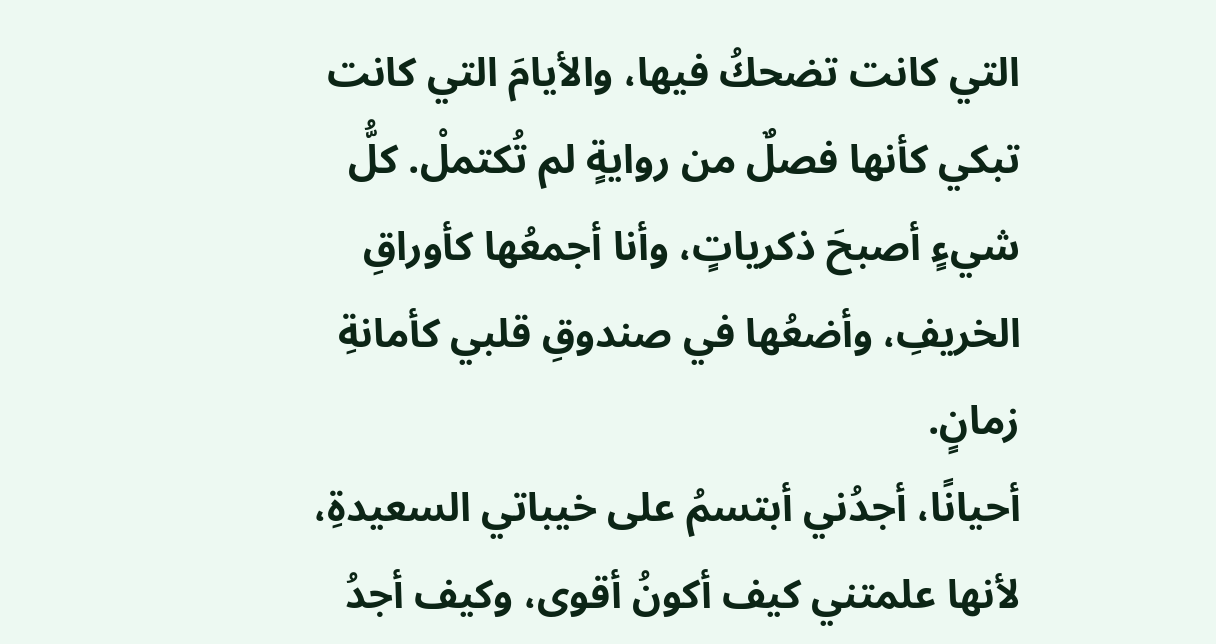التي كانت تضحكُ فيها، والأيامَ التي كانت تبكي كأنها فصلٌ من روايةٍ لم تُكتملْ. كلُّ شيءٍ أصبحَ ذكرياتٍ، وأنا أجمعُها كأوراقِ الخريفِ، وأضعُها في صندوقِ قلبي كأمانةِ زمانٍ.
أحيانًا، أجدُني أبتسمُ على خيباتي السعيدةِ، لأنها علمتني كيف أكونُ أقوى، وكيف أجدُ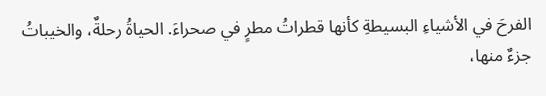الفرحَ في الأشياءِ البسيطةِ كأنها قطراتُ مطرٍ في صحراءَ. الحياةُ رحلةٌ، والخيباتُ جزءٌ منها،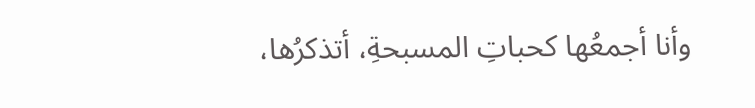وأنا أجمعُها كحباتِ المسبحةِ، أتذكرُها،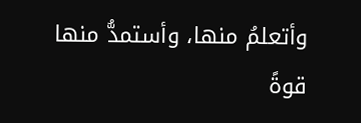وأتعلمُ منها، وأستمدُّ منها قوةً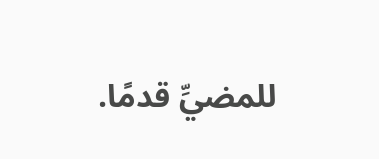للمضيِّ قدمًا.